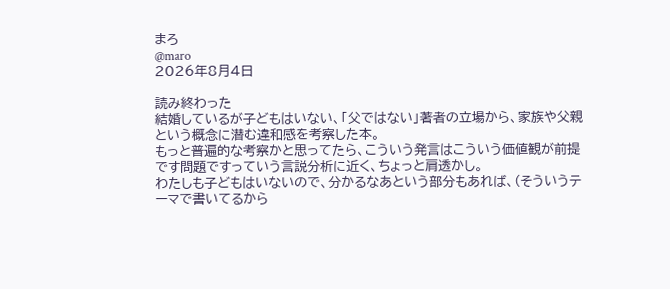まろ
@maro
2026年8月4日

読み終わった
結婚しているが子どもはいない、「父ではない」著者の立場から、家族や父親という概念に潜む違和感を考察した本。
もっと普遍的な考察かと思ってたら、こういう発言はこういう価値観が前提です問題ですっていう言説分析に近く、ちょっと肩透かし。
わたしも子どもはいないので、分かるなあという部分もあれば、(そういうテーマで書いてるから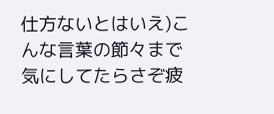仕方ないとはいえ)こんな言葉の節々まで気にしてたらさぞ疲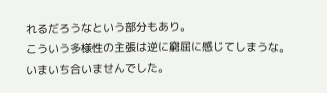れるだろうなという部分もあり。
こういう多様性の主張は逆に窮屈に感じてしまうな。
いまいち合いませんでした。